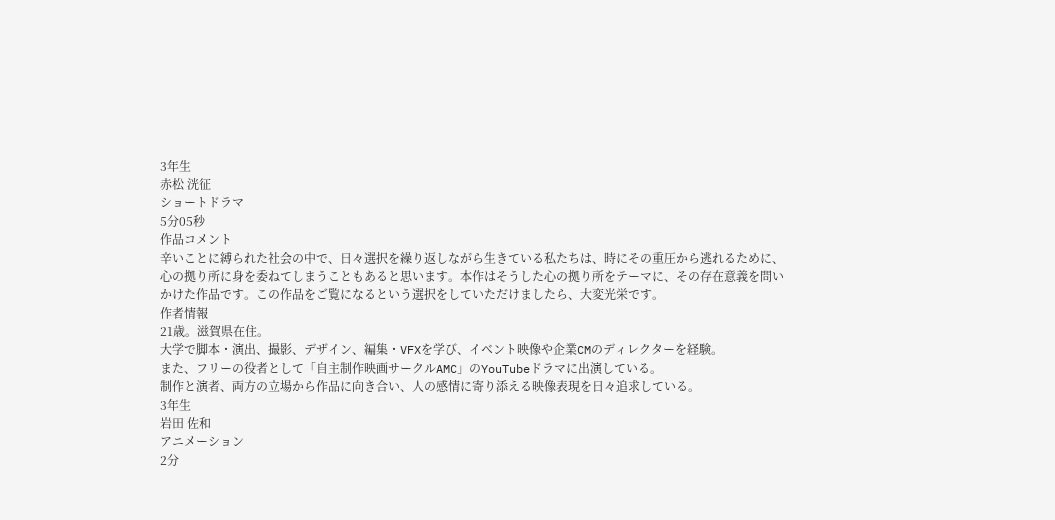3年生
赤松 洸征
ショートドラマ
5分05秒
作品コメント
辛いことに縛られた社会の中で、日々選択を繰り返しながら生きている私たちは、時にその重圧から逃れるために、心の拠り所に身を委ねてしまうこともあると思います。本作はそうした心の拠り所をテーマに、その存在意義を問いかけた作品です。この作品をご覧になるという選択をしていただけましたら、大変光栄です。
作者情報
21歳。滋賀県在住。
大学で脚本・演出、撮影、デザイン、編集・VFXを学び、イベント映像や企業CMのディレクターを経験。
また、フリーの役者として「自主制作映画サークルAMC」のYouTubeドラマに出演している。
制作と演者、両方の立場から作品に向き合い、人の感情に寄り添える映像表現を日々追求している。
3年生
岩田 佐和
アニメーション
2分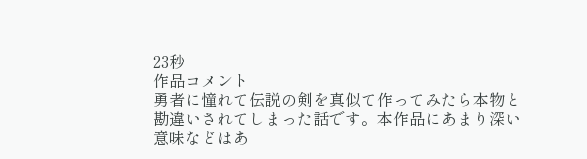23秒
作品コメント
勇者に憧れて伝説の剣を真似て作ってみたら本物と勘違いされてしまった話です。本作品にあまり深い意味などはあ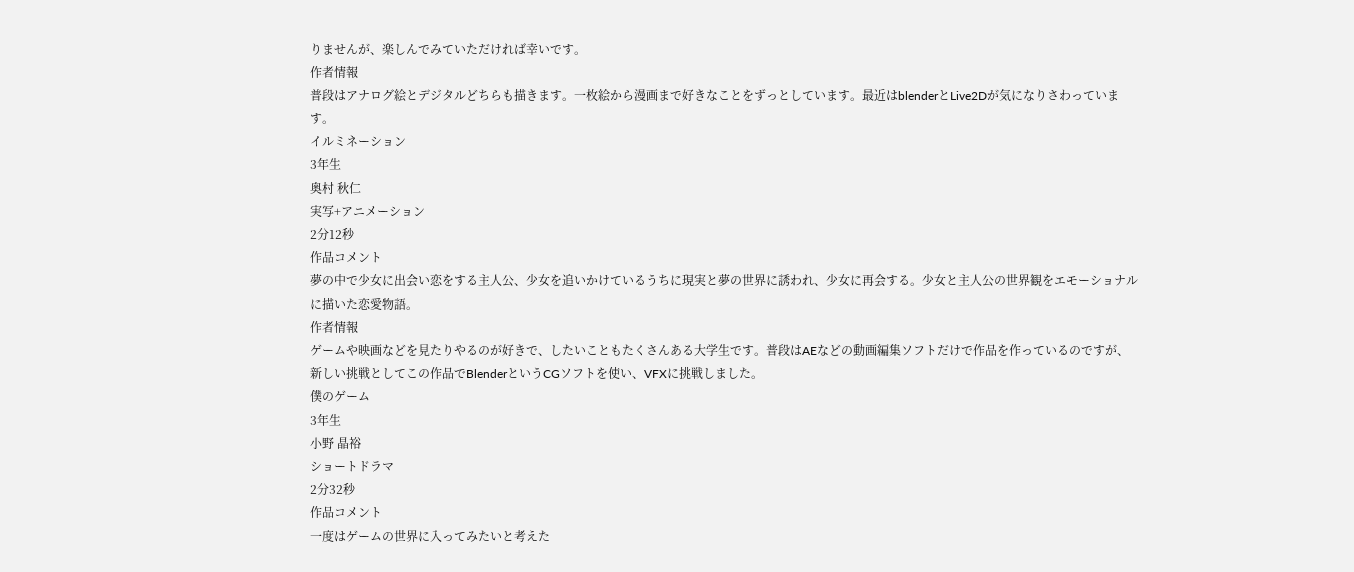りませんが、楽しんでみていただければ幸いです。
作者情報
普段はアナログ絵とデジタルどちらも描きます。一枚絵から漫画まで好きなことをずっとしています。最近はblenderとLive2Dが気になりさわっています。
イルミネーション
3年生
奥村 秋仁
実写+アニメーション
2分12秒
作品コメント
夢の中で少女に出会い恋をする主人公、少女を追いかけているうちに現実と夢の世界に誘われ、少女に再会する。少女と主人公の世界観をエモーショナルに描いた恋愛物語。
作者情報
ゲームや映画などを見たりやるのが好きで、したいこともたくさんある大学生です。普段はAEなどの動画編集ソフトだけで作品を作っているのですが、新しい挑戦としてこの作品でBlenderというCGソフトを使い、VFXに挑戦しました。
僕のゲーム
3年生
小野 晶裕
ショートドラマ
2分32秒
作品コメント
一度はゲームの世界に入ってみたいと考えた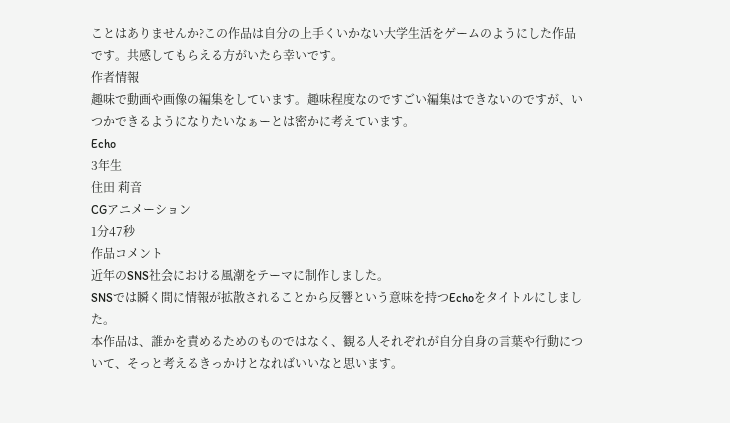ことはありませんか?この作品は自分の上手くいかない大学生活をゲームのようにした作品です。共感してもらえる方がいたら幸いです。
作者情報
趣味で動画や画像の編集をしています。趣味程度なのですごい編集はできないのですが、いつかできるようになりたいなぁーとは密かに考えています。
Echo
3年生
住田 莉音
CGアニメーション
1分47秒
作品コメント
近年のSNS社会における風潮をテーマに制作しました。
SNSでは瞬く間に情報が拡散されることから反響という意味を持つEchoをタイトルにしました。
本作品は、誰かを責めるためのものではなく、観る人それぞれが自分自身の言葉や行動について、そっと考えるきっかけとなればいいなと思います。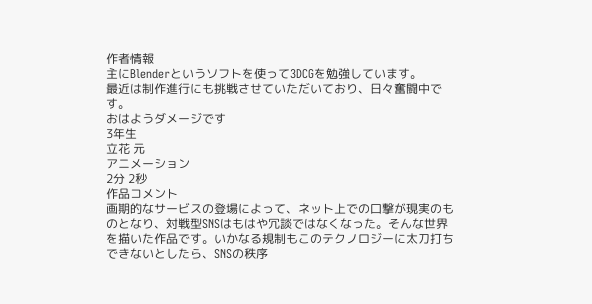作者情報
主にBlenderというソフトを使って3DCGを勉強しています。
最近は制作進行にも挑戦させていただいており、日々奮闘中です。
おはようダメージです
3年生
立花 元
アニメーション
2分 2秒
作品コメント
画期的なサービスの登場によって、ネット上での口撃が現実のものとなり、対戦型SNSはもはや冗談ではなくなった。そんな世界を描いた作品です。いかなる規制もこのテクノロジーに太刀打ちできないとしたら、SNSの秩序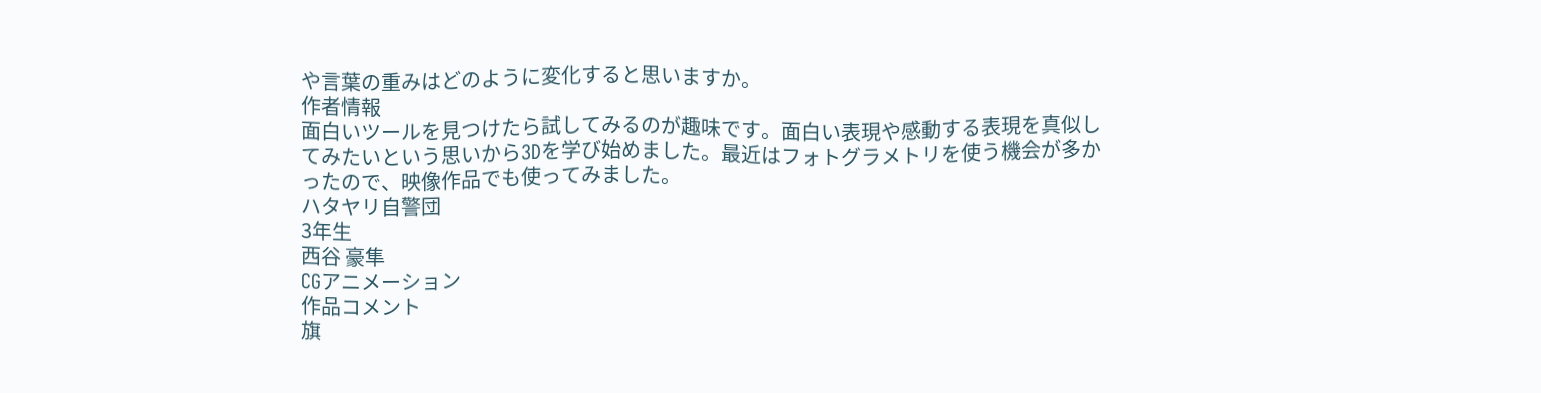や言葉の重みはどのように変化すると思いますか。
作者情報
面白いツールを見つけたら試してみるのが趣味です。面白い表現や感動する表現を真似してみたいという思いから3Dを学び始めました。最近はフォトグラメトリを使う機会が多かったので、映像作品でも使ってみました。
ハタヤリ自警団
3年生
西谷 豪隼
CGアニメーション
作品コメント
旗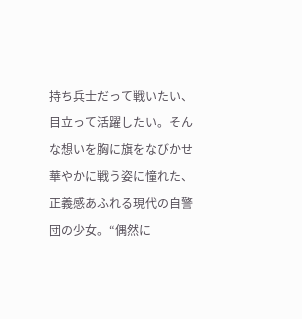持ち兵士だって戦いたい、目立って活躍したい。そんな想いを胸に旗をなびかせ華やかに戦う姿に憧れた、正義感あふれる現代の自警団の少女。“偶然に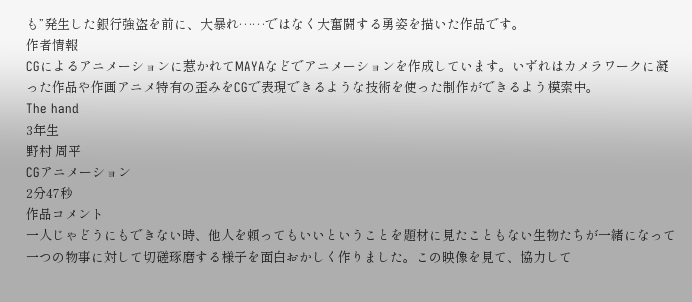も”発生した銀行強盗を前に、大暴れ……ではなく大奮闘する勇姿を描いた作品です。
作者情報
CGによるアニメーションに惹かれてMAYAなどでアニメーションを作成しています。いずれはカメラワークに凝った作品や作画アニメ特有の歪みをCGで表現できるような技術を使った制作ができるよう模索中。
The hand
3年生
野村 周平
CGアニメーション
2分47秒
作品コメント
一人じゃどうにもできない時、他人を頼ってもいいということを題材に見たこともない生物たちが一緒になって一つの物事に対して切磋琢磨する様子を面白おかしく作りました。この映像を見て、協力して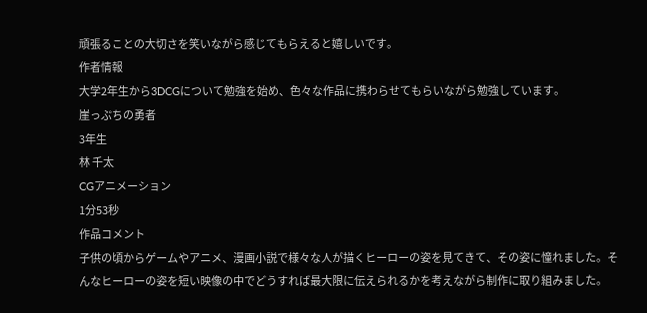頑張ることの大切さを笑いながら感じてもらえると嬉しいです。
作者情報
大学2年生から3DCGについて勉強を始め、色々な作品に携わらせてもらいながら勉強しています。
崖っぷちの勇者
3年生
林 千太
CGアニメーション
1分53秒
作品コメント
子供の頃からゲームやアニメ、漫画小説で様々な人が描くヒーローの姿を見てきて、その姿に憧れました。そんなヒーローの姿を短い映像の中でどうすれば最大限に伝えられるかを考えながら制作に取り組みました。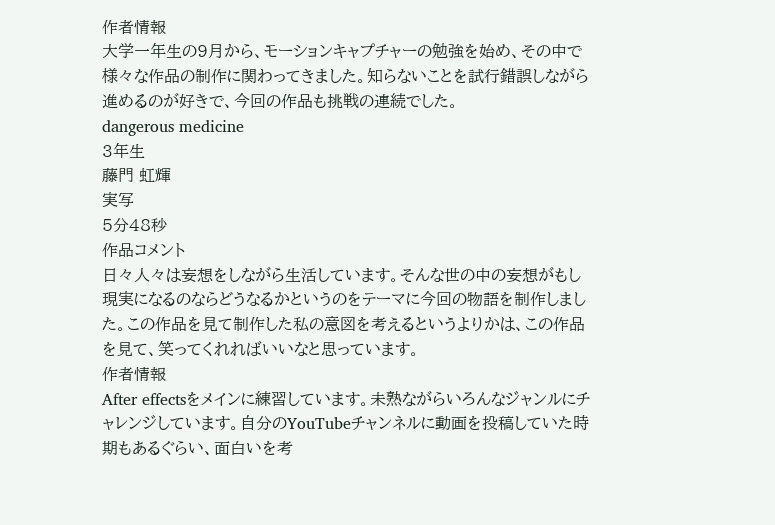作者情報
大学一年生の9月から、モーションキャプチャーの勉強を始め、その中で様々な作品の制作に関わってきました。知らないことを試行錯誤しながら進めるのが好きで、今回の作品も挑戦の連続でした。
dangerous medicine
3年生
藤門 虹輝
実写
5分48秒
作品コメント
日々人々は妄想をしながら生活しています。そんな世の中の妄想がもし現実になるのならどうなるかというのをテーマに今回の物語を制作しました。この作品を見て制作した私の意図を考えるというよりかは、この作品を見て、笑ってくれればいいなと思っています。
作者情報
After effectsをメインに練習しています。未熟ながらいろんなジャンルにチャレンジしています。自分のYouTubeチャンネルに動画を投稿していた時期もあるぐらい、面白いを考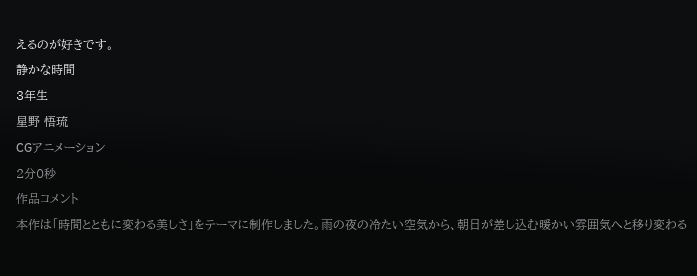えるのが好きです。
静かな時間
3年生
星野 悟琉
CGアニメーション
2分0秒
作品コメント
本作は「時間とともに変わる美しさ」をテーマに制作しました。雨の夜の冷たい空気から、朝日が差し込む暖かい雰囲気へと移り変わる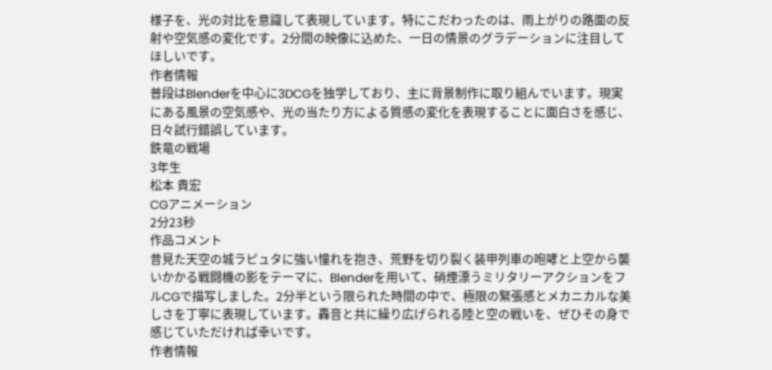様子を、光の対比を意識して表現しています。特にこだわったのは、雨上がりの路面の反射や空気感の変化です。2分間の映像に込めた、一日の情景のグラデーションに注目してほしいです。
作者情報
普段はBlenderを中心に3DCGを独学しており、主に背景制作に取り組んでいます。現実にある風景の空気感や、光の当たり方による質感の変化を表現することに面白さを感じ、日々試行錯誤しています。
鉄竜の戦場
3年生
松本 貴宏
CGアニメーション
2分23秒
作品コメント
昔見た天空の城ラピュタに強い憧れを抱き、荒野を切り裂く装甲列車の咆哮と上空から襲いかかる戦闘機の影をテーマに、Blenderを用いて、硝煙漂うミリタリーアクションをフルCGで描写しました。2分半という限られた時間の中で、極限の緊張感とメカニカルな美しさを丁寧に表現しています。轟音と共に繰り広げられる陸と空の戦いを、ぜひその身で感じていただければ幸いです。
作者情報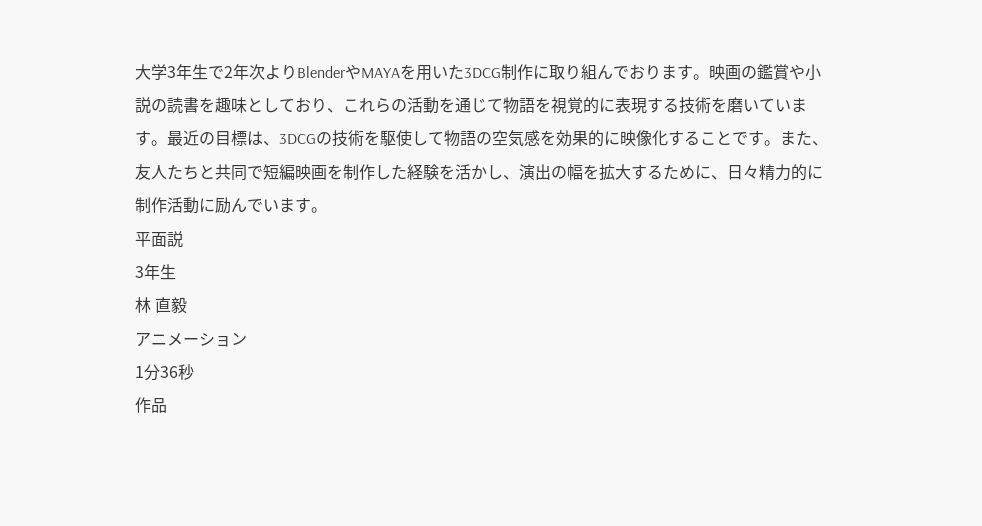大学3年生で2年次よりBlenderやMAYAを用いた3DCG制作に取り組んでおります。映画の鑑賞や小説の読書を趣味としており、これらの活動を通じて物語を視覚的に表現する技術を磨いています。最近の目標は、3DCGの技術を駆使して物語の空気感を効果的に映像化することです。また、友人たちと共同で短編映画を制作した経験を活かし、演出の幅を拡大するために、日々精力的に制作活動に励んでいます。
平面説
3年生
林 直毅
アニメーション
1分36秒
作品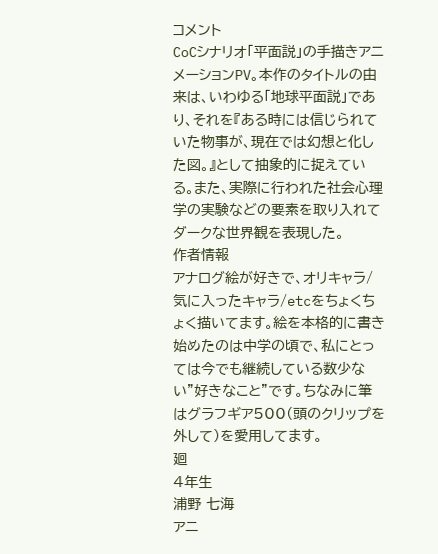コメント
CoCシナリオ「平面説」の手描きアニメーションPV。本作のタイトルの由来は、いわゆる「地球平面説」であり、それを『ある時には信じられていた物事が、現在では幻想と化した図。』として抽象的に捉えている。また、実際に行われた社会心理学の実験などの要素を取り入れてダークな世界観を表現した。
作者情報
アナログ絵が好きで、オリキャラ/気に入ったキャラ/etcをちょくちょく描いてます。絵を本格的に書き始めたのは中学の頃で、私にとっては今でも継続している数少ない”好きなこと”です。ちなみに筆はグラフギア500(頭のクリップを外して)を愛用してます。
廻
4年生
浦野 七海
アニ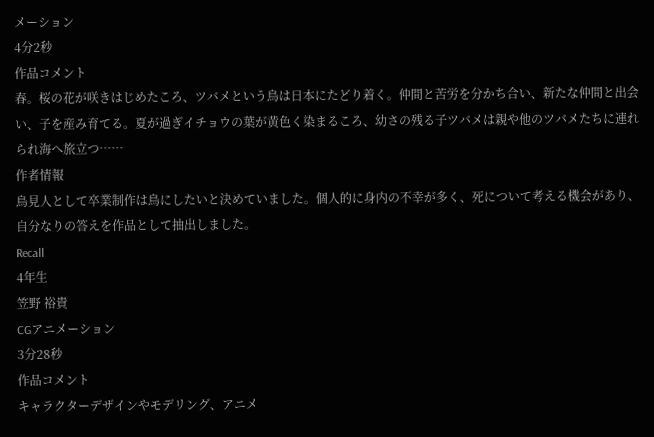メーション
4分2秒
作品コメント
春。桜の花が咲きはじめたころ、ツバメという鳥は日本にたどり着く。仲間と苦労を分かち合い、新たな仲間と出会い、子を産み育てる。夏が過ぎイチョウの葉が黄色く染まるころ、幼さの残る子ツバメは親や他のツバメたちに連れられ海へ旅立つ……
作者情報
鳥見人として卒業制作は鳥にしたいと決めていました。個人的に身内の不幸が多く、死について考える機会があり、自分なりの答えを作品として抽出しました。
Recall
4年生
笠野 裕貴
CGアニメーション
3分28秒
作品コメント
キャラクターデザインやモデリング、アニメ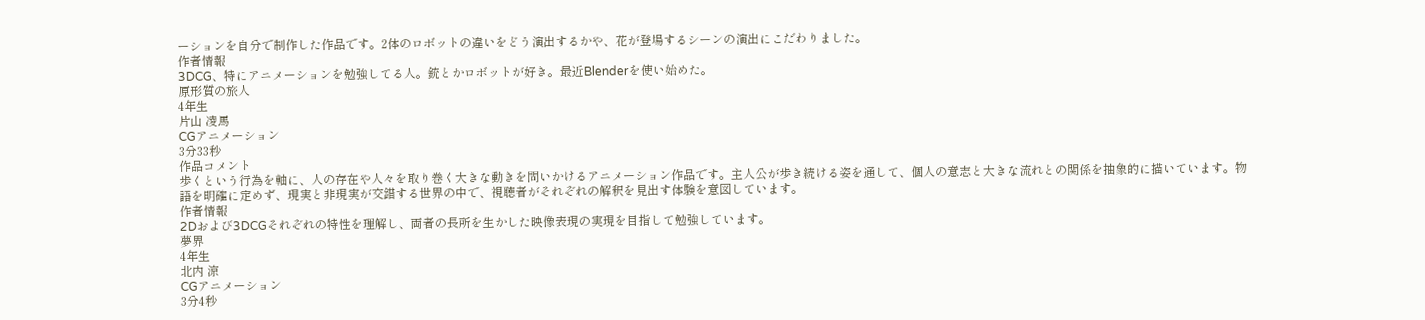ーションを自分で制作した作品です。2体のロボットの違いをどう演出するかや、花が登場するシーンの演出にこだわりました。
作者情報
3DCG、特にアニメーションを勉強してる人。銃とかロボットが好き。最近Blenderを使い始めた。
原形質の旅人
4年生
片山 凌馬
CGアニメーション
3分33秒
作品コメント
歩くという行為を軸に、人の存在や人々を取り巻く大きな動きを問いかけるアニメーション作品です。主人公が歩き続ける姿を通して、個人の意志と大きな流れとの関係を抽象的に描いています。物語を明確に定めず、現実と非現実が交錯する世界の中で、視聴者がそれぞれの解釈を見出す体験を意図しています。
作者情報
2Dおよび3DCGそれぞれの特性を理解し、両者の長所を生かした映像表現の実現を目指して勉強しています。
夢界
4年生
北内 涼
CGアニメーション
3分4秒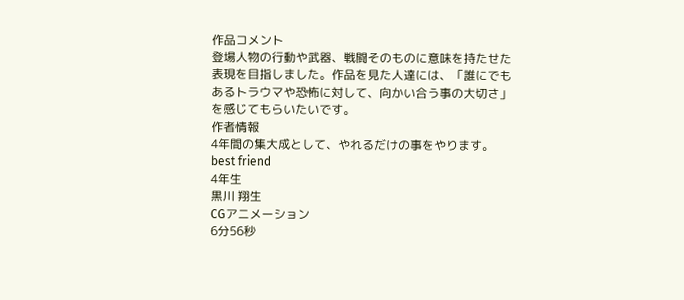作品コメント
登場人物の行動や武器、戦闘そのものに意味を持たせた表現を目指しました。作品を見た人達には、「誰にでもあるトラウマや恐怖に対して、向かい合う事の大切さ」を感じてもらいたいです。
作者情報
4年間の集大成として、やれるだけの事をやります。
best friend
4年生
黒川 翔生
CGアニメーション
6分56秒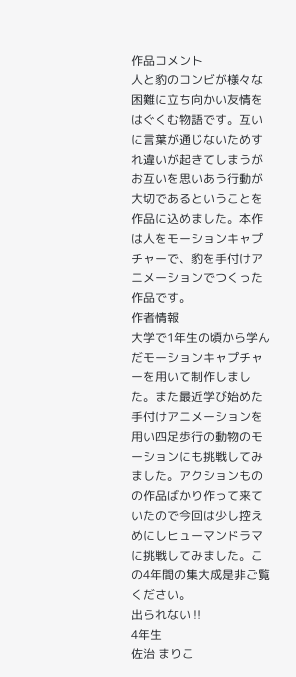作品コメント
人と豹のコンビが様々な困難に立ち向かい友情をはぐくむ物語です。互いに言葉が通じないためすれ違いが起きてしまうがお互いを思いあう行動が大切であるということを作品に込めました。本作は人をモーションキャプチャーで、豹を手付けアニメーションでつくった作品です。
作者情報
大学で1年生の頃から学んだモーションキャプチャーを用いて制作しました。また最近学び始めた手付けアニメーションを用い四足歩行の動物のモーションにも挑戦してみました。アクションものの作品ばかり作って来ていたので今回は少し控えめにしヒューマンドラマに挑戦してみました。この4年間の集大成是非ご覧ください。
出られない‼
4年生
佐治 まりこ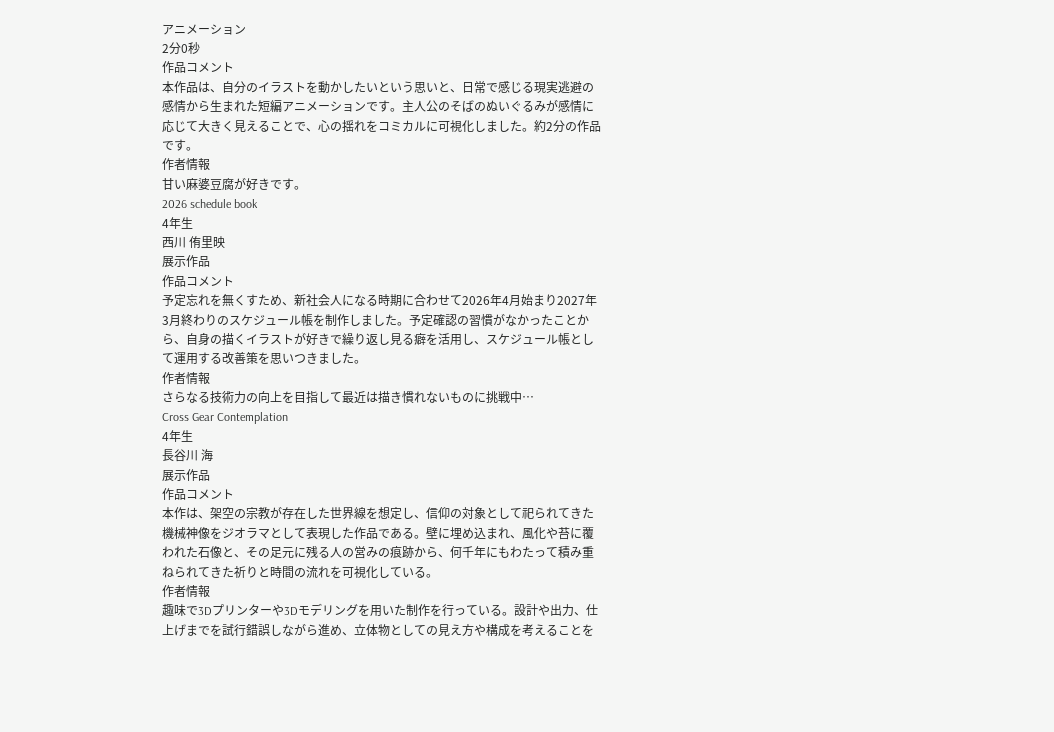アニメーション
2分0秒
作品コメント
本作品は、自分のイラストを動かしたいという思いと、日常で感じる現実逃避の感情から生まれた短編アニメーションです。主人公のそばのぬいぐるみが感情に応じて大きく見えることで、心の揺れをコミカルに可視化しました。約2分の作品です。
作者情報
甘い麻婆豆腐が好きです。
2026 schedule book
4年生
西川 侑里映
展示作品
作品コメント
予定忘れを無くすため、新社会人になる時期に合わせて2026年4月始まり2027年3月終わりのスケジュール帳を制作しました。予定確認の習慣がなかったことから、自身の描くイラストが好きで繰り返し見る癖を活用し、スケジュール帳として運用する改善策を思いつきました。
作者情報
さらなる技術力の向上を目指して最近は描き慣れないものに挑戦中…
Cross Gear Contemplation
4年生
長谷川 海
展示作品
作品コメント
本作は、架空の宗教が存在した世界線を想定し、信仰の対象として祀られてきた機械神像をジオラマとして表現した作品である。壁に埋め込まれ、風化や苔に覆われた石像と、その足元に残る人の営みの痕跡から、何千年にもわたって積み重ねられてきた祈りと時間の流れを可視化している。
作者情報
趣味で3Dプリンターや3Dモデリングを用いた制作を行っている。設計や出力、仕上げまでを試行錯誤しながら進め、立体物としての見え方や構成を考えることを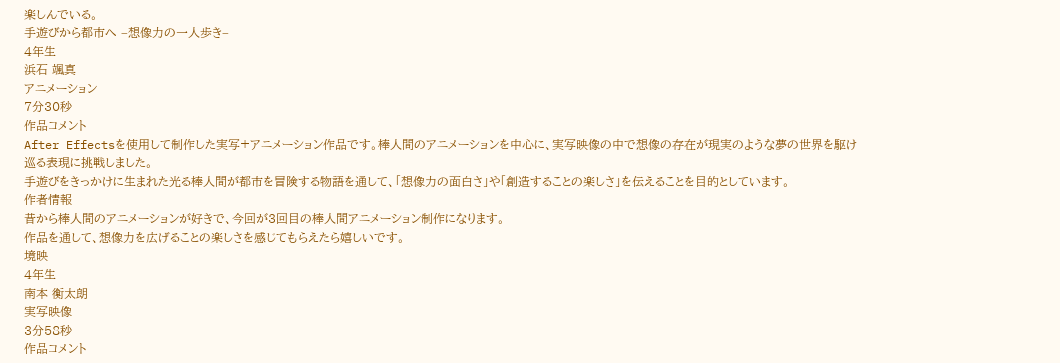楽しんでいる。
手遊びから都市へ –想像力の一人歩き–
4年生
浜石 颯真
アニメーション
7分30秒
作品コメント
After Effectsを使用して制作した実写+アニメーション作品です。棒人間のアニメーションを中心に、実写映像の中で想像の存在が現実のような夢の世界を駆け巡る表現に挑戦しました。
手遊びをきっかけに生まれた光る棒人間が都市を冒険する物語を通して、「想像力の面白さ」や「創造することの楽しさ」を伝えることを目的としています。
作者情報
昔から棒人間のアニメーションが好きで、今回が3回目の棒人間アニメーション制作になります。
作品を通して、想像力を広げることの楽しさを感じてもらえたら嬉しいです。
境映
4年生
南本 衡太朗
実写映像
3分58秒
作品コメント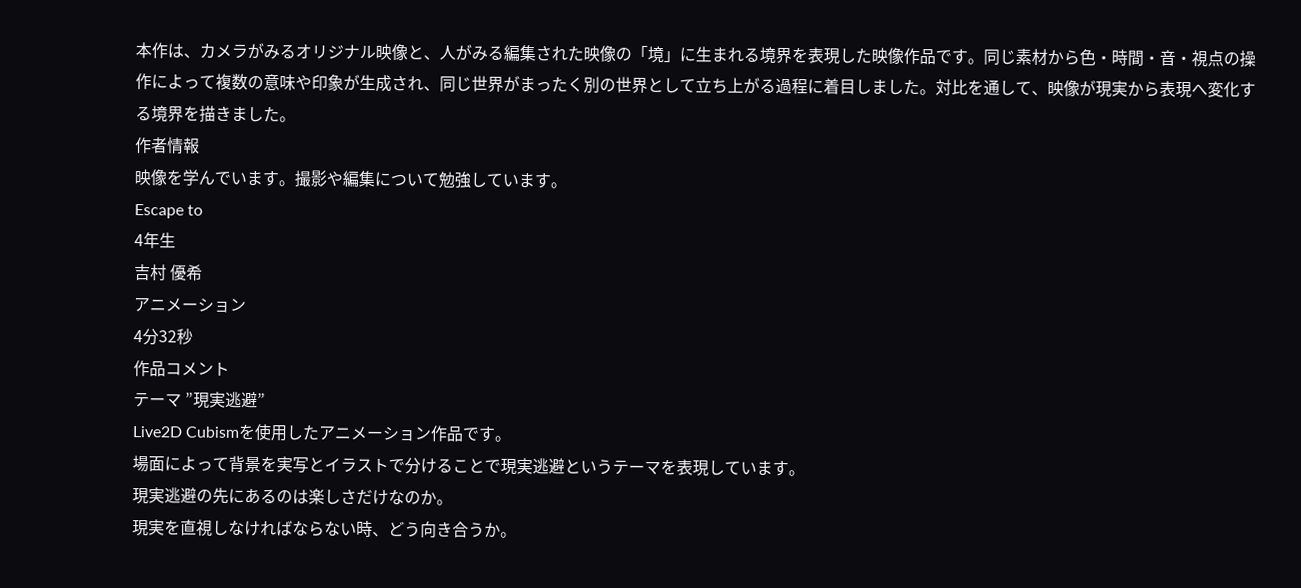本作は、カメラがみるオリジナル映像と、人がみる編集された映像の「境」に生まれる境界を表現した映像作品です。同じ素材から色・時間・音・視点の操作によって複数の意味や印象が生成され、同じ世界がまったく別の世界として立ち上がる過程に着目しました。対比を通して、映像が現実から表現へ変化する境界を描きました。
作者情報
映像を学んでいます。撮影や編集について勉強しています。
Escape to
4年生
吉村 優希
アニメーション
4分32秒
作品コメント
テーマ ”現実逃避”
Live2D Cubismを使用したアニメーション作品です。
場面によって背景を実写とイラストで分けることで現実逃避というテーマを表現しています。
現実逃避の先にあるのは楽しさだけなのか。
現実を直視しなければならない時、どう向き合うか。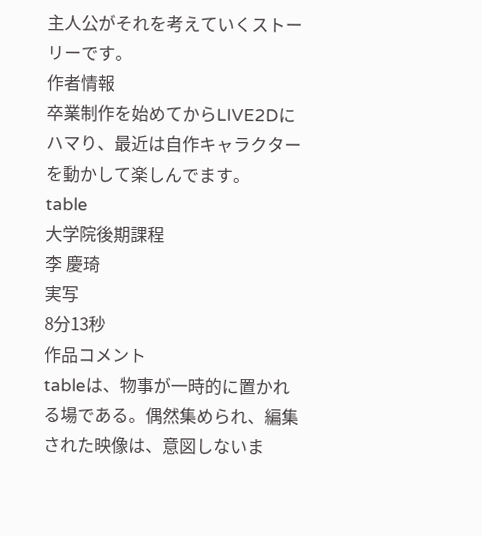主人公がそれを考えていくストーリーです。
作者情報
卒業制作を始めてからLIVE2Dにハマり、最近は自作キャラクターを動かして楽しんでます。
table
大学院後期課程
李 慶琦
実写
8分13秒
作品コメント
tableは、物事が一時的に置かれる場である。偶然集められ、編集された映像は、意図しないま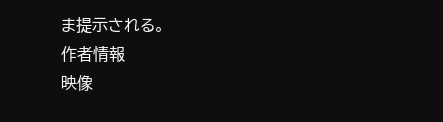ま提示される。
作者情報
映像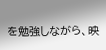を勉強しながら、映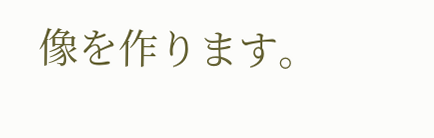像を作ります。